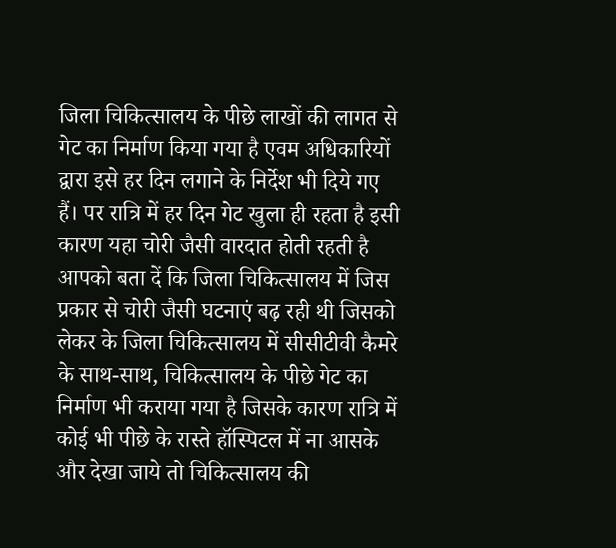जिला चिकित्सालय के पीछे लाखों की लागत से गेट का निर्माण किया गया है एवम अधिकारियों द्वारा इसे हर दिन लगाने के निर्देश भी दिये गए हैं। पर रात्रि में हर दिन गेट खुला ही रहता है इसी कारण यहा चोरी जैसी वारदात होती रहती है
आपको बता दें कि जिला चिकित्सालय में जिस प्रकार से चोरी जैसी घटनाएं बढ़ रही थी जिसको लेकर के जिला चिकित्सालय में सीसीटीवी कैमरे के साथ-साथ, चिकित्सालय के पीछे गेट का निर्माण भी कराया गया है जिसके कारण रात्रि में कोई भी पीछे के रास्ते हॉस्पिटल में ना आसके
और देखा जाये तो चिकित्सालय की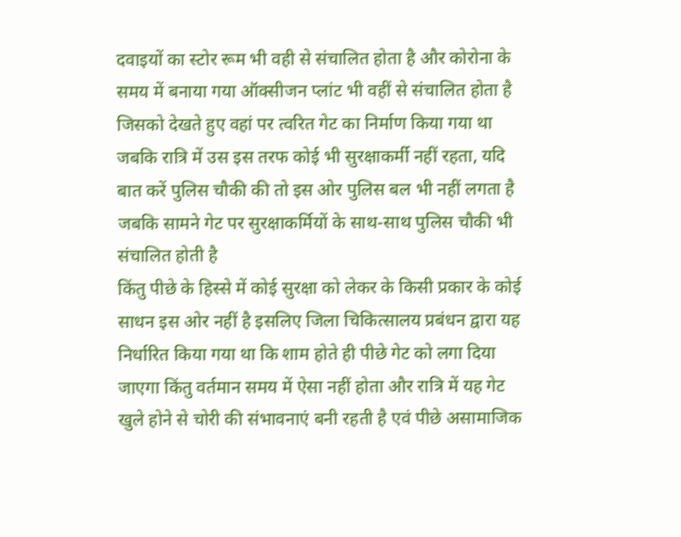दवाइयों का स्टोर रूम भी वही से संचालित होता है और कोरोना के समय में बनाया गया ऑक्सीजन प्लांट भी वहीं से संचालित होता है जिसको देखते हुए वहां पर त्वरित गेट का निर्माण किया गया था
जबकि रात्रि में उस इस तरफ कोई भी सुरक्षाकर्मी नहीं रहता, यदि बात करें पुलिस चौकी की तो इस ओर पुलिस बल भी नहीं लगता है जबकि सामने गेट पर सुरक्षाकर्मियों के साथ-साथ पुलिस चौकी भी संचालित होती है
किंतु पीछे के हिस्से में कोई सुरक्षा को लेकर के किसी प्रकार के कोई साधन इस ओर नहीं है इसलिए जिला चिकित्सालय प्रबंधन द्वारा यह निर्धारित किया गया था कि शाम होते ही पीछे गेट को लगा दिया जाएगा किंतु वर्तमान समय में ऐसा नहीं होता और रात्रि में यह गेट खुले होने से चोरी की संभावनाएं बनी रहती है एवं पीछे असामाजिक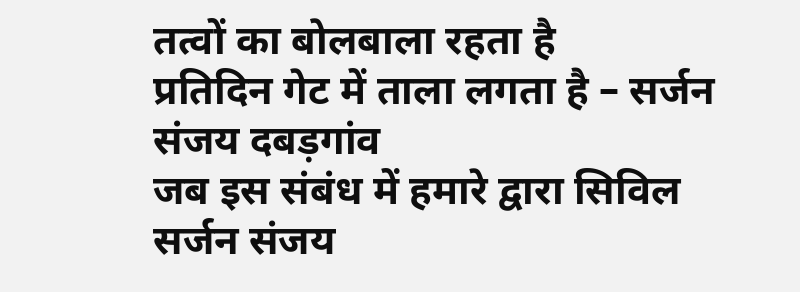तत्वों का बोलबाला रहता है
प्रतिदिन गेट में ताला लगता है – सर्जन संजय दबड़गांव
जब इस संबंध में हमारे द्वारा सिविल सर्जन संजय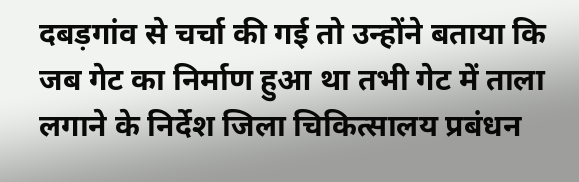दबड़गांव से चर्चा की गई तो उन्होंने बताया कि जब गेट का निर्माण हुआ था तभी गेट में ताला लगाने के निर्देश जिला चिकित्सालय प्रबंधन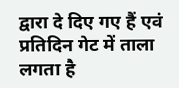द्वारा दे दिए गए हैं एवं प्रतिदिन गेट में ताला लगता है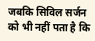जबकि सिविल सर्जन को भी नहीं पता है कि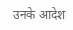उनके आदेश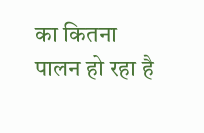का कितना पालन हो रहा है